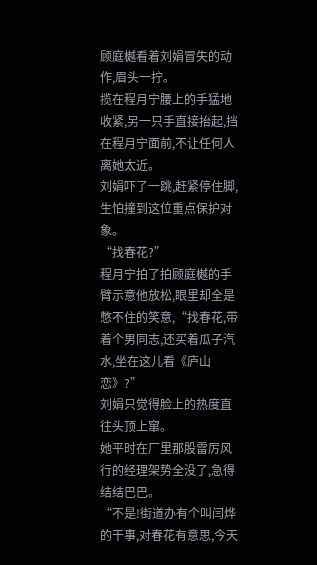顾庭樾看着刘娟冒失的动作,眉头一拧。
揽在程月宁腰上的手猛地收紧,另一只手直接抬起,挡在程月宁面前,不让任何人离她太近。
刘娟吓了一跳,赶紧停住脚,生怕撞到这位重点保护对象。
“找春花?”
程月宁拍了拍顾庭樾的手臂示意他放松,眼里却全是憋不住的笑意,“找春花,带着个男同志,还买着瓜子汽水,坐在这儿看《庐山恋》?”
刘娟只觉得脸上的热度直往头顶上窜。
她平时在厂里那股雷厉风行的经理架势全没了,急得结结巴巴。
“不是!街道办有个叫闫烨的干事,对春花有意思,今天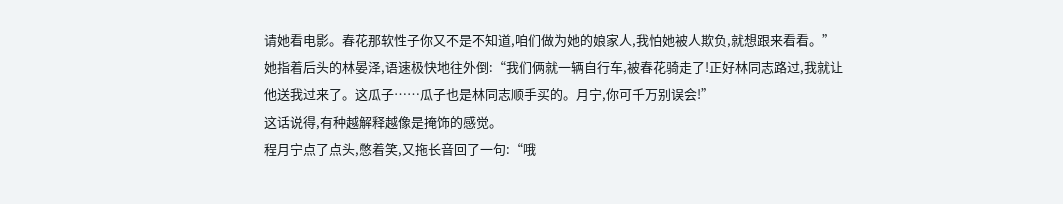请她看电影。春花那软性子你又不是不知道,咱们做为她的娘家人,我怕她被人欺负,就想跟来看看。”
她指着后头的林晏泽,语速极快地往外倒:“我们俩就一辆自行车,被春花骑走了!正好林同志路过,我就让他送我过来了。这瓜子……瓜子也是林同志顺手买的。月宁,你可千万别误会!”
这话说得,有种越解释越像是掩饰的感觉。
程月宁点了点头,憋着笑,又拖长音回了一句:“哦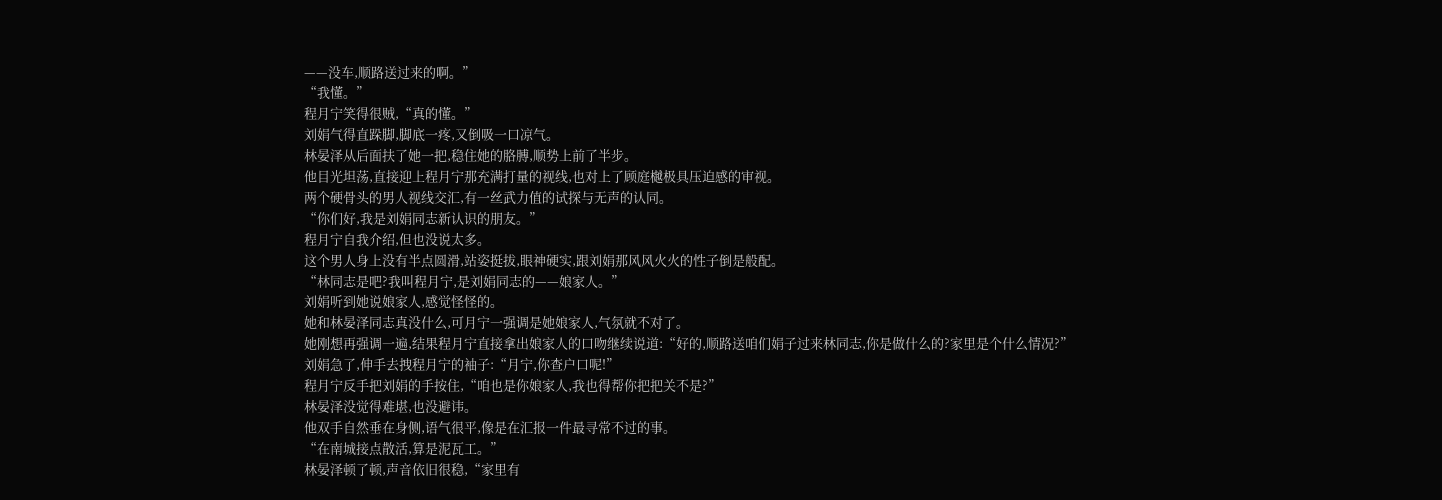——没车,顺路送过来的啊。”
“我懂。”
程月宁笑得很贼,“真的懂。”
刘娟气得直跺脚,脚底一疼,又倒吸一口凉气。
林晏泽从后面扶了她一把,稳住她的胳膊,顺势上前了半步。
他目光坦荡,直接迎上程月宁那充满打量的视线,也对上了顾庭樾极具压迫感的审视。
两个硬骨头的男人视线交汇,有一丝武力值的试探与无声的认同。
“你们好,我是刘娟同志新认识的朋友。”
程月宁自我介绍,但也没说太多。
这个男人身上没有半点圆滑,站姿挺拔,眼神硬实,跟刘娟那风风火火的性子倒是般配。
“林同志是吧?我叫程月宁,是刘娟同志的——娘家人。”
刘娟听到她说娘家人,感觉怪怪的。
她和林晏泽同志真没什么,可月宁一强调是她娘家人,气氛就不对了。
她刚想再强调一遍,结果程月宁直接拿出娘家人的口吻继续说道:“好的,顺路送咱们娟子过来林同志,你是做什么的?家里是个什么情况?”
刘娟急了,伸手去拽程月宁的袖子:“月宁,你查户口呢!”
程月宁反手把刘娟的手按住,“咱也是你娘家人,我也得帮你把把关不是?”
林晏泽没觉得难堪,也没避讳。
他双手自然垂在身侧,语气很平,像是在汇报一件最寻常不过的事。
“在南城接点散活,算是泥瓦工。”
林晏泽顿了顿,声音依旧很稳,“家里有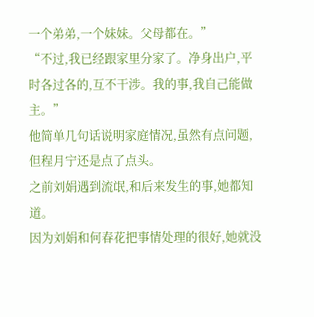一个弟弟,一个妹妹。父母都在。”
“不过,我已经跟家里分家了。净身出户,平时各过各的,互不干涉。我的事,我自己能做主。”
他简单几句话说明家庭情况,虽然有点问题,但程月宁还是点了点头。
之前刘娟遇到流氓,和后来发生的事,她都知道。
因为刘娟和何春花把事情处理的很好,她就没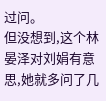过问。
但没想到,这个林晏泽对刘娟有意思,她就多问了几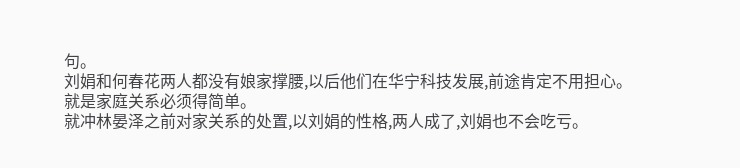句。
刘娟和何春花两人都没有娘家撑腰,以后他们在华宁科技发展,前途肯定不用担心。
就是家庭关系必须得简单。
就冲林晏泽之前对家关系的处置,以刘娟的性格,两人成了,刘娟也不会吃亏。